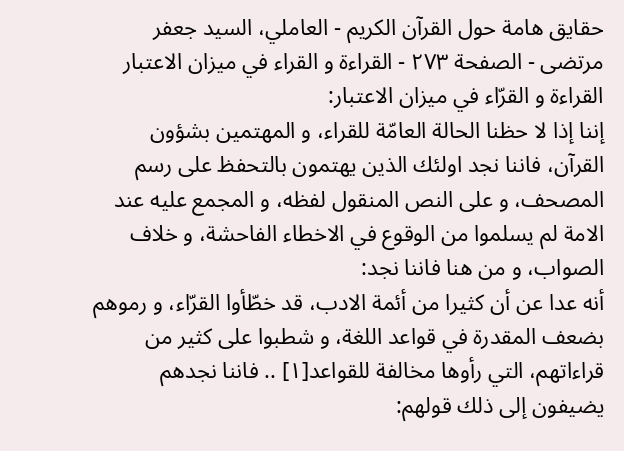حقايق هامة حول القرآن الكريم - العاملي، السيد جعفر مرتضى - الصفحة ٢٧٣ - القراءة و القراء في ميزان الاعتبار
القراءة و القرّاء في ميزان الاعتبار:
إننا إذا لا حظنا الحالة العامّة للقراء، و المهتمين بشؤون القرآن، فاننا نجد اولئك الذين يهتمون بالتحفظ على رسم المصحف، و على النص المنقول لفظه، و المجمع عليه عند الامة لم يسلموا من الوقوع في الاخطاء الفاحشة، و خلاف الصواب، و من هنا فاننا نجد:
أنه عدا عن أن كثيرا من أئمة الادب، قد خطّأوا القرّاء، و رموهم بضعف المقدرة في قواعد اللغة، و شطبوا على كثير من قراءاتهم، التي رأوها مخالفة للقواعد[١] .. فاننا نجدهم يضيفون إلى ذلك قولهم: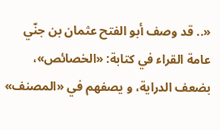«.. قد وصف أبو الفتح عثمان بن جنّي عامة القراء في كتابة: «الخصائص»، بضعف الدراية، و يصفهم في «المصنف»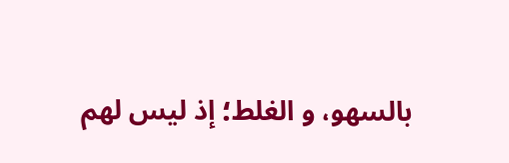بالسهو، و الغلط؛ إذ ليس لهم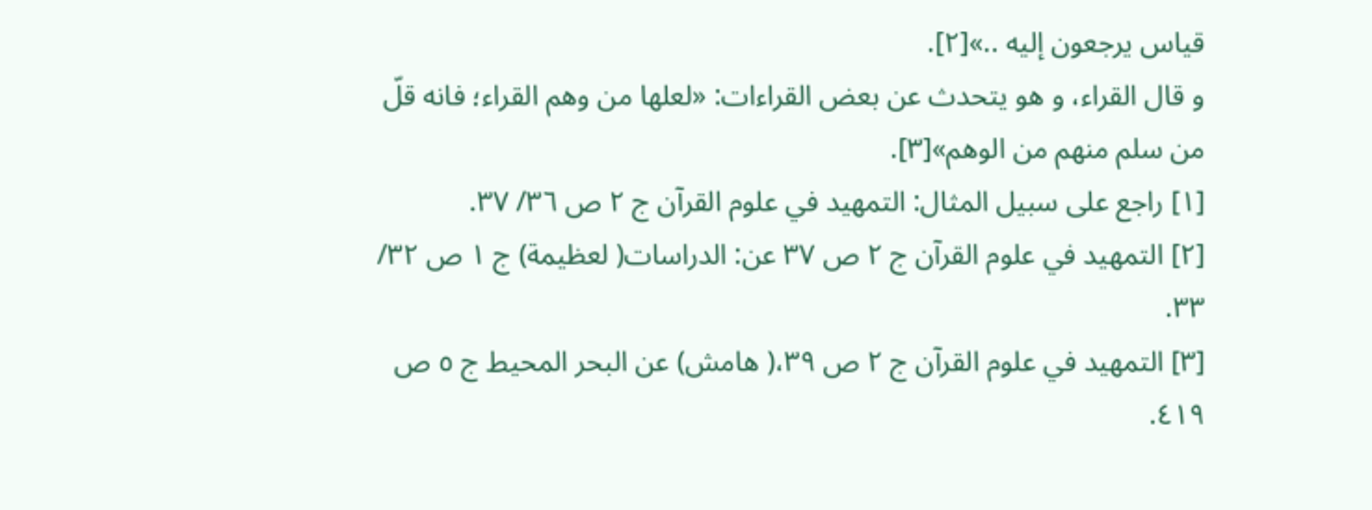قياس يرجعون إليه ..»[٢].
و قال القراء، و هو يتحدث عن بعض القراءات: «لعلها من وهم القراء؛ فانه قلّ من سلم منهم من الوهم»[٣].
[١] راجع على سبيل المثال: التمهيد في علوم القرآن ج ٢ ص ٣٦/ ٣٧.
[٢] التمهيد في علوم القرآن ج ٢ ص ٣٧ عن: الدراسات( لعظيمة) ج ١ ص ٣٢/ ٣٣.
[٣] التمهيد في علوم القرآن ج ٢ ص ٣٩،( هامش) عن البحر المحيط ج ٥ ص ٤١٩.